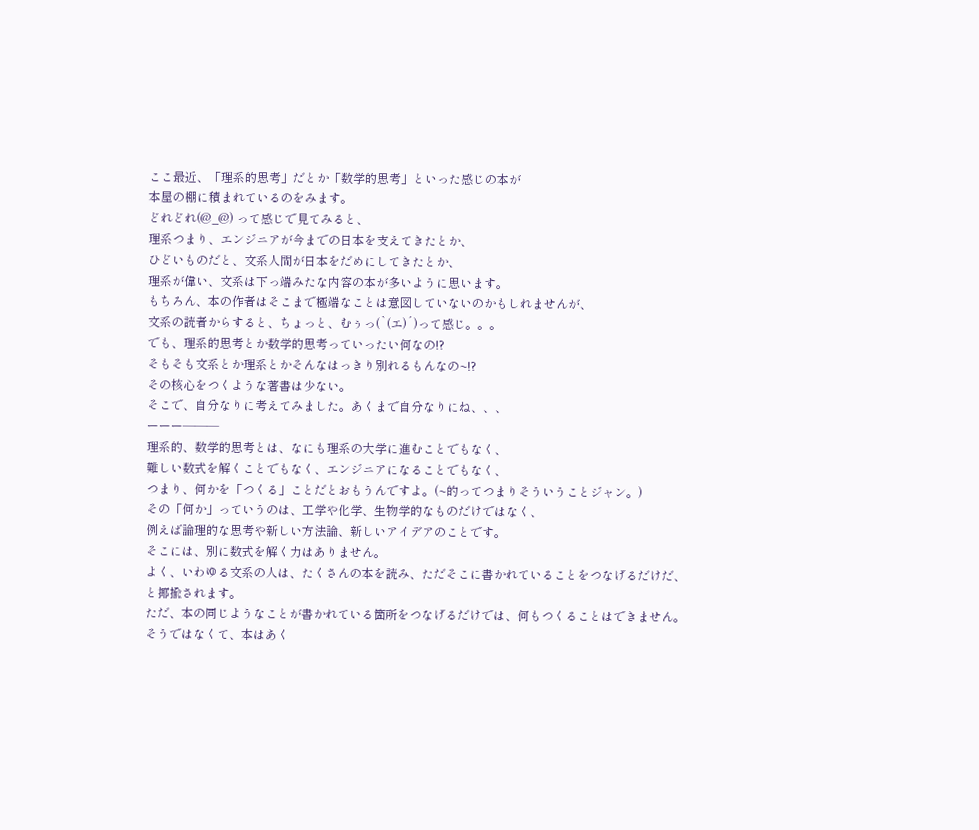ここ最近、「理系的思考」だとか「数学的思考」といった感じの本が
本屋の棚に積まれているのをみます。
どれどれ(@_@) って感じで見てみると、
理系つまり、エンジニアが今までの日本を支えてきたとか、
ひどいものだと、文系人間が日本をだめにしてきたとか、
理系が偉い、文系は下っ端みたな内容の本が多いように思います。
もちろん、本の作者はそこまで極端なことは意図していないのかもしれませんが、
文系の読者からすると、ちょっと、むぅっ(`(エ)´)って感じ。。。
でも、理系的思考とか数学的思考っていったい何なの!?
そもそも文系とか理系とかそんなはっきり別れるもんなの~!?
その核心をつくような著書は少ない。
そこで、自分なりに考えてみました。あくまで自分なりにね、、、
ーーー―――
理系的、数学的思考とは、なにも理系の大学に進むことでもなく、
難しい数式を解くことでもなく、エンジニアになることでもなく、
つまり、何かを「つくる」ことだとおもうんですよ。(~的ってつまりそういうことジャン。)
その「何か」っていうのは、工学や化学、生物学的なものだけではなく、
例えば論理的な思考や新しい方法論、新しいアイデアのことです。
そこには、別に数式を解く力はありません。
よく、いわゆる文系の人は、たくさんの本を読み、ただそこに書かれていることをつなげるだけだ、
と揶揄されます。
ただ、本の同じようなことが書かれている箇所をつなげるだけでは、何もつくることはできません。
そうではなくて、本はあく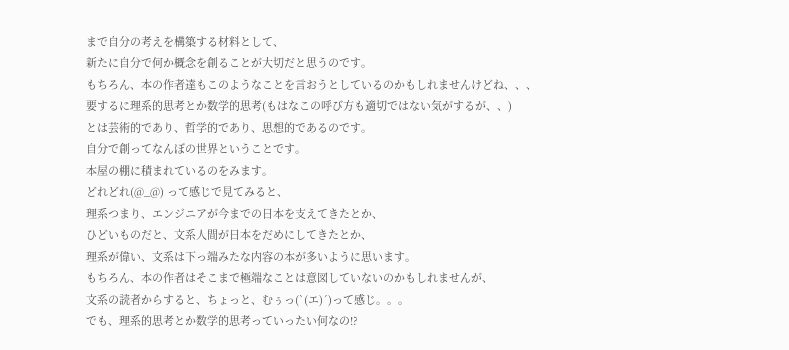まで自分の考えを構築する材料として、
新たに自分で何か概念を創ることが大切だと思うのです。
もちろん、本の作者達もこのようなことを言おうとしているのかもしれませんけどね、、、
要するに理系的思考とか数学的思考(もはなこの呼び方も適切ではない気がするが、、)
とは芸術的であり、哲学的であり、思想的であるのです。
自分で創ってなんぼの世界ということです。
本屋の棚に積まれているのをみます。
どれどれ(@_@) って感じで見てみると、
理系つまり、エンジニアが今までの日本を支えてきたとか、
ひどいものだと、文系人間が日本をだめにしてきたとか、
理系が偉い、文系は下っ端みたな内容の本が多いように思います。
もちろん、本の作者はそこまで極端なことは意図していないのかもしれませんが、
文系の読者からすると、ちょっと、むぅっ(`(エ)´)って感じ。。。
でも、理系的思考とか数学的思考っていったい何なの!?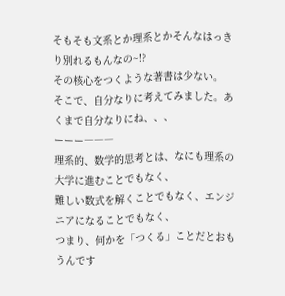そもそも文系とか理系とかそんなはっきり別れるもんなの~!?
その核心をつくような著書は少ない。
そこで、自分なりに考えてみました。あくまで自分なりにね、、、
ーーー―――
理系的、数学的思考とは、なにも理系の大学に進むことでもなく、
難しい数式を解くことでもなく、エンジニアになることでもなく、
つまり、何かを「つくる」ことだとおもうんです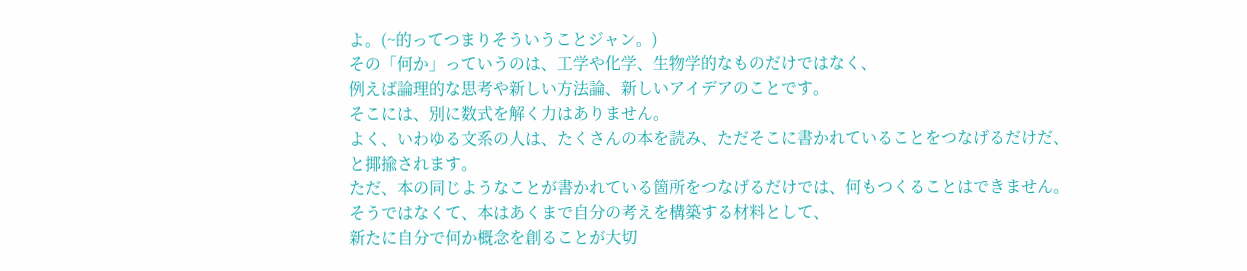よ。(~的ってつまりそういうことジャン。)
その「何か」っていうのは、工学や化学、生物学的なものだけではなく、
例えば論理的な思考や新しい方法論、新しいアイデアのことです。
そこには、別に数式を解く力はありません。
よく、いわゆる文系の人は、たくさんの本を読み、ただそこに書かれていることをつなげるだけだ、
と揶揄されます。
ただ、本の同じようなことが書かれている箇所をつなげるだけでは、何もつくることはできません。
そうではなくて、本はあくまで自分の考えを構築する材料として、
新たに自分で何か概念を創ることが大切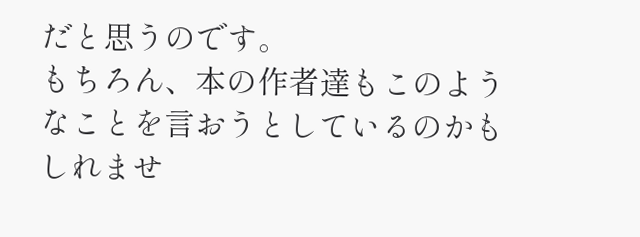だと思うのです。
もちろん、本の作者達もこのようなことを言おうとしているのかもしれませ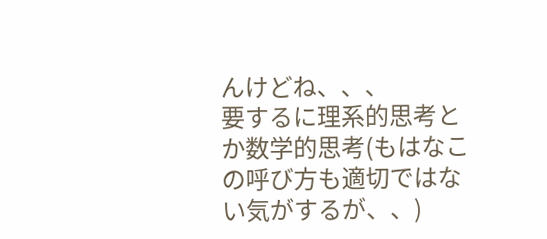んけどね、、、
要するに理系的思考とか数学的思考(もはなこの呼び方も適切ではない気がするが、、)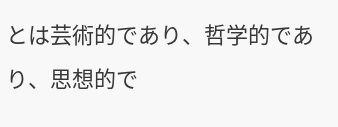とは芸術的であり、哲学的であり、思想的で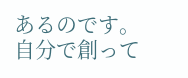あるのです。
自分で創って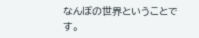なんぼの世界ということです。